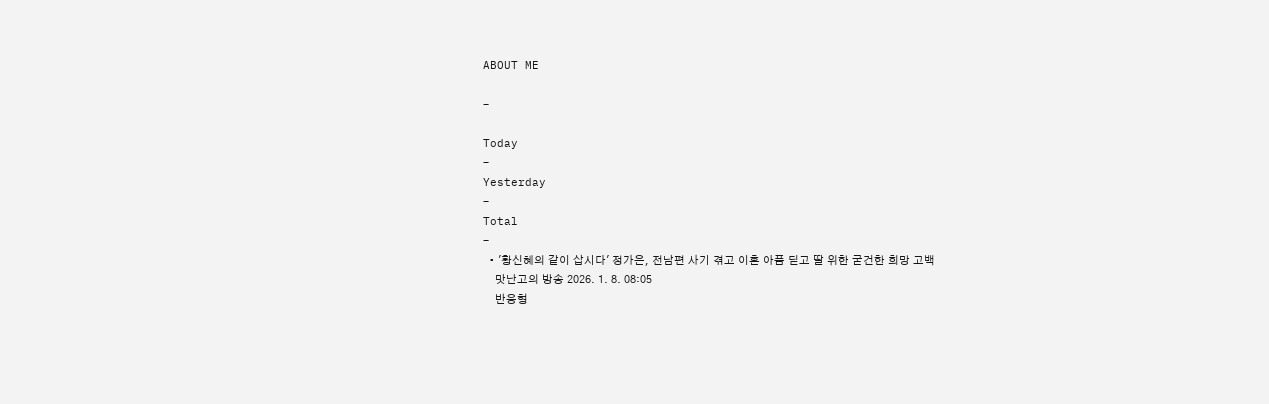ABOUT ME

-

Today
-
Yesterday
-
Total
-
  • '황신혜의 같이 삽시다' 정가은, 전남편 사기 겪고 이혼 아픔 딛고 딸 위한 굳건한 희망 고백
    맛난고의 방송 2026. 1. 8. 08:05
    반응형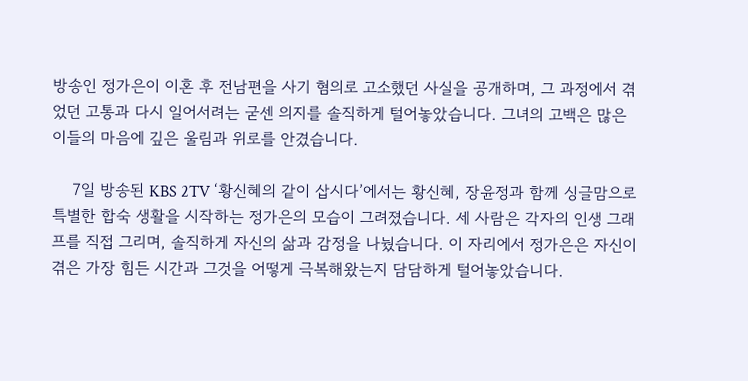방송인 정가은이 이혼 후 전남편을 사기 혐의로 고소했던 사실을 공개하며, 그 과정에서 겪었던 고통과 다시 일어서려는 굳센 의지를 솔직하게 털어놓았습니다. 그녀의 고백은 많은 이들의 마음에 깊은 울림과 위로를 안겼습니다.

    7일 방송된 KBS 2TV ‘황신혜의 같이 삽시다’에서는 황신혜, 장윤정과 함께 싱글맘으로 특별한 합숙 생활을 시작하는 정가은의 모습이 그려졌습니다. 세 사람은 각자의 인생 그래프를 직접 그리며, 솔직하게 자신의 삶과 감정을 나눴습니다. 이 자리에서 정가은은 자신이 겪은 가장 힘든 시간과 그것을 어떻게 극복해왔는지 담담하게 털어놓았습니다.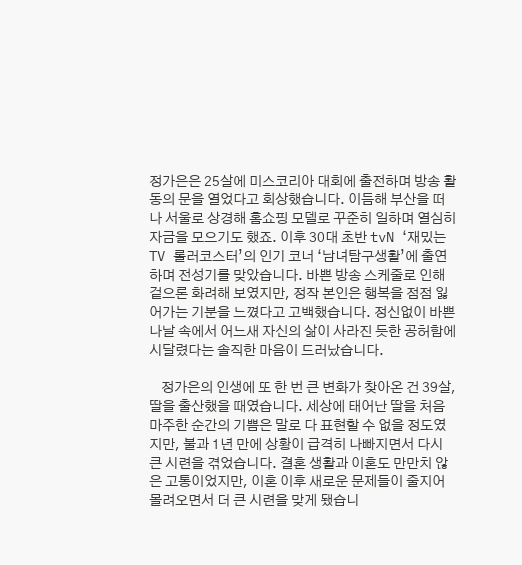정가은은 25살에 미스코리아 대회에 출전하며 방송 활동의 문을 열었다고 회상했습니다. 이듬해 부산을 떠나 서울로 상경해 홈쇼핑 모델로 꾸준히 일하며 열심히 자금을 모으기도 했죠. 이후 30대 초반 tvN ‘재밌는 TV 롤러코스터’의 인기 코너 ‘남녀탐구생활’에 출연하며 전성기를 맞았습니다. 바쁜 방송 스케줄로 인해 겉으론 화려해 보였지만, 정작 본인은 행복을 점점 잃어가는 기분을 느꼈다고 고백했습니다. 정신없이 바쁜 나날 속에서 어느새 자신의 삶이 사라진 듯한 공허함에 시달렸다는 솔직한 마음이 드러났습니다.

    정가은의 인생에 또 한 번 큰 변화가 찾아온 건 39살, 딸을 출산했을 때였습니다. 세상에 태어난 딸을 처음 마주한 순간의 기쁨은 말로 다 표현할 수 없을 정도였지만, 불과 1년 만에 상황이 급격히 나빠지면서 다시 큰 시련을 겪었습니다. 결혼 생활과 이혼도 만만치 않은 고통이었지만, 이혼 이후 새로운 문제들이 줄지어 몰려오면서 더 큰 시련을 맞게 됐습니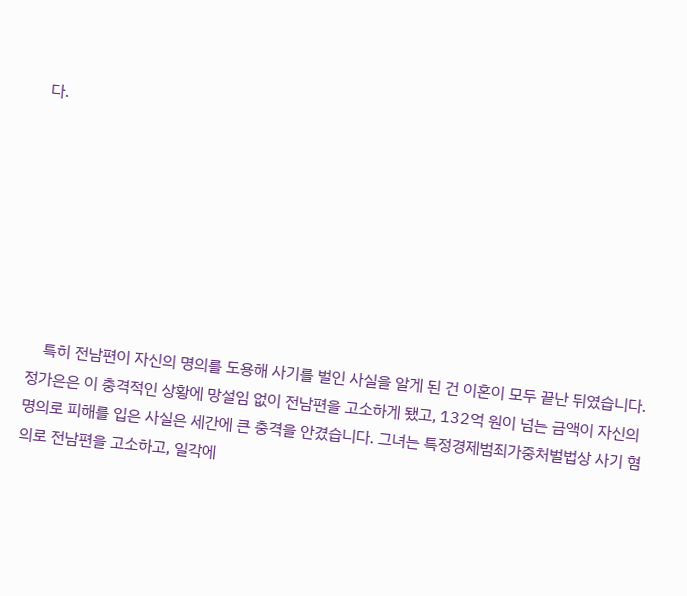다.








    특히 전남편이 자신의 명의를 도용해 사기를 벌인 사실을 알게 된 건 이혼이 모두 끝난 뒤였습니다. 정가은은 이 충격적인 상황에 망설임 없이 전남편을 고소하게 됐고, 132억 원이 넘는 금액이 자신의 명의로 피해를 입은 사실은 세간에 큰 충격을 안겼습니다. 그녀는 특정경제범죄가중처벌법상 사기 혐의로 전남편을 고소하고, 일각에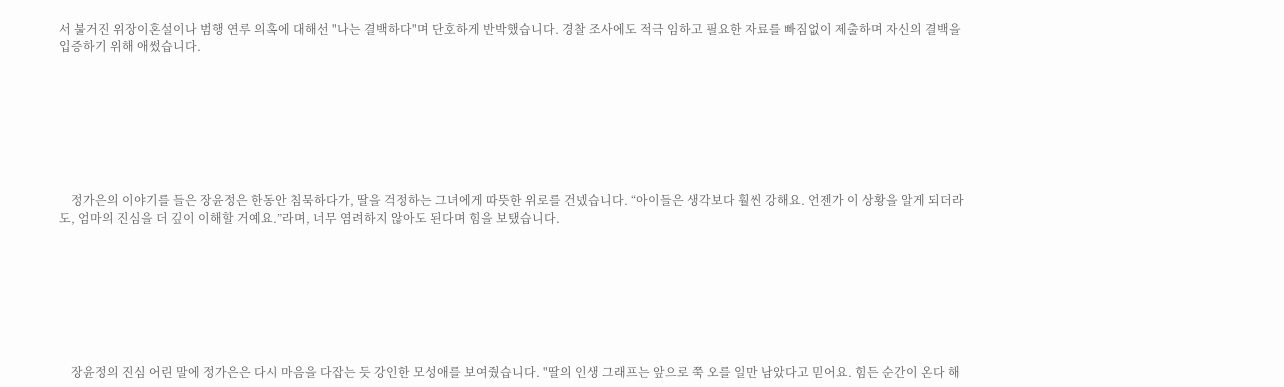서 불거진 위장이혼설이나 범행 연루 의혹에 대해선 "나는 결백하다"며 단호하게 반박했습니다. 경찰 조사에도 적극 임하고 필요한 자료를 빠짐없이 제출하며 자신의 결백을 입증하기 위해 애썼습니다.








    정가은의 이야기를 들은 장윤정은 한동안 침묵하다가, 딸을 걱정하는 그녀에게 따뜻한 위로를 건넸습니다. “아이들은 생각보다 훨씬 강해요. 언젠가 이 상황을 알게 되더라도, 엄마의 진심을 더 깊이 이해할 거예요.”라며, 너무 염려하지 않아도 된다며 힘을 보탰습니다.








    장윤정의 진심 어린 말에 정가은은 다시 마음을 다잡는 듯 강인한 모성애를 보여줬습니다. "딸의 인생 그래프는 앞으로 쭉 오를 일만 남았다고 믿어요. 힘든 순간이 온다 해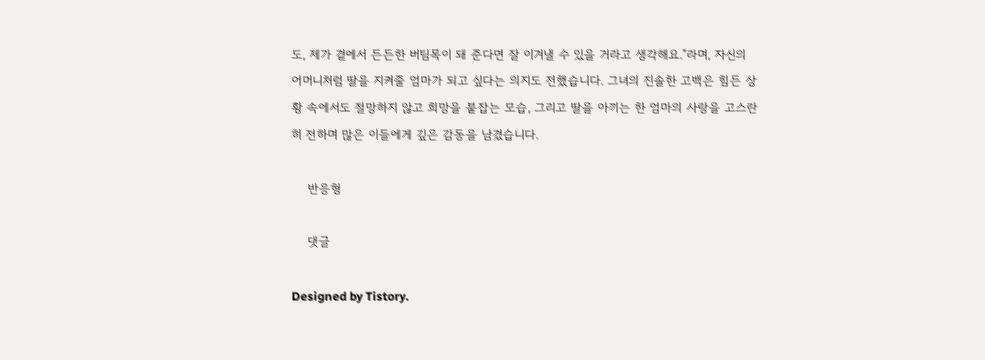도, 제가 곁에서 든든한 버팀목이 돼 준다면 잘 이겨낼 수 있을 거라고 생각해요."라며, 자신의 어머니처럼 딸을 지켜줄 엄마가 되고 싶다는 의지도 전했습니다. 그녀의 진솔한 고백은 힘든 상황 속에서도 절망하지 않고 희망을 붙잡는 모습, 그리고 딸을 아끼는 한 엄마의 사랑을 고스란히 전하며 많은 이들에게 깊은 감동을 남겼습니다.

    반응형

    댓글

Designed by Tistory.